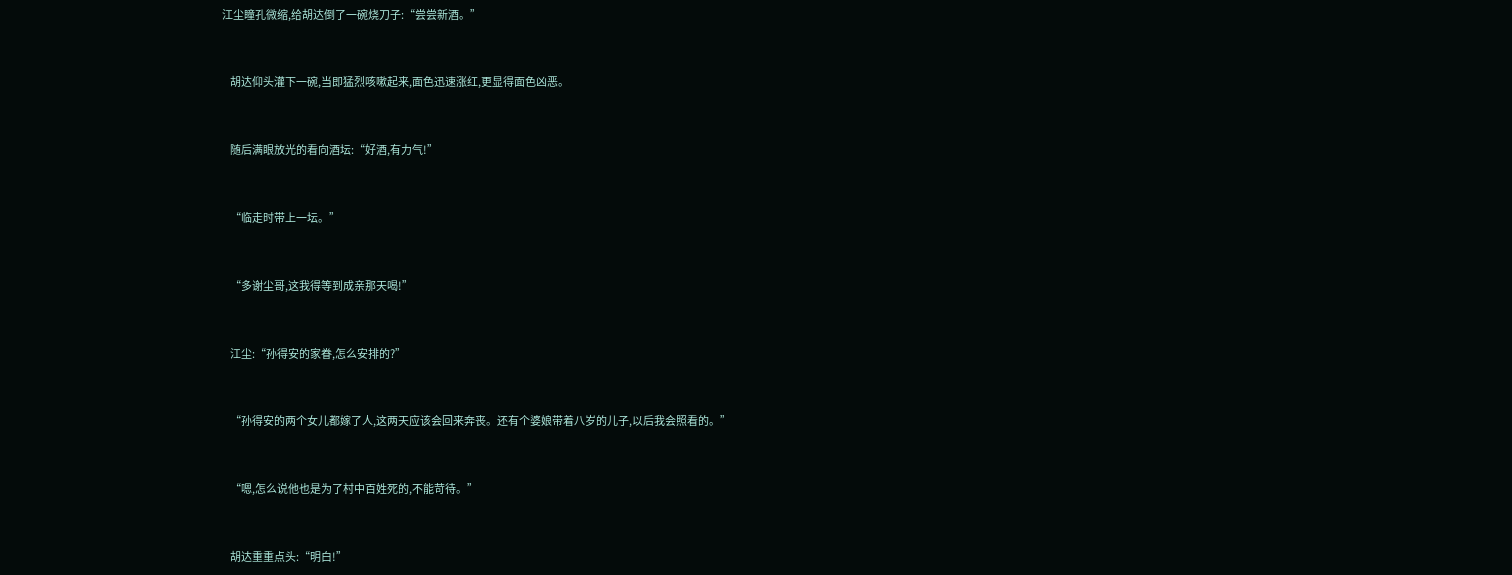江尘瞳孔微缩,给胡达倒了一碗烧刀子:“尝尝新酒。”


    胡达仰头灌下一碗,当即猛烈咳嗽起来,面色迅速涨红,更显得面色凶恶。


    随后满眼放光的看向酒坛:“好酒,有力气!”


    “临走时带上一坛。”


    “多谢尘哥,这我得等到成亲那天喝!”


    江尘:“孙得安的家眷,怎么安排的?”


    “孙得安的两个女儿都嫁了人,这两天应该会回来奔丧。还有个婆娘带着八岁的儿子,以后我会照看的。”


    “嗯,怎么说他也是为了村中百姓死的,不能苛待。”


    胡达重重点头:“明白!”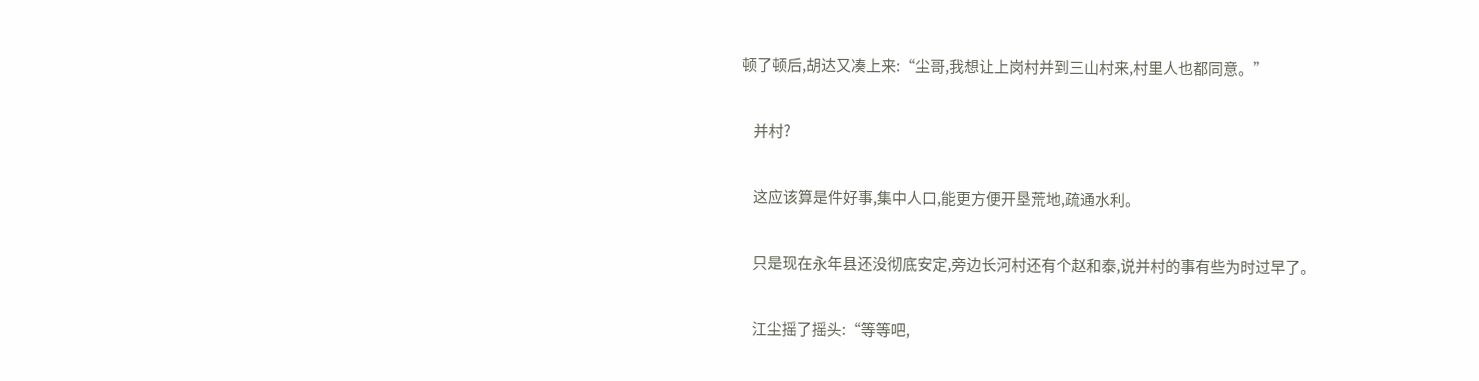顿了顿后,胡达又凑上来:“尘哥,我想让上岗村并到三山村来,村里人也都同意。”


    并村?


    这应该算是件好事,集中人口,能更方便开垦荒地,疏通水利。


    只是现在永年县还没彻底安定,旁边长河村还有个赵和泰,说并村的事有些为时过早了。


    江尘摇了摇头:“等等吧,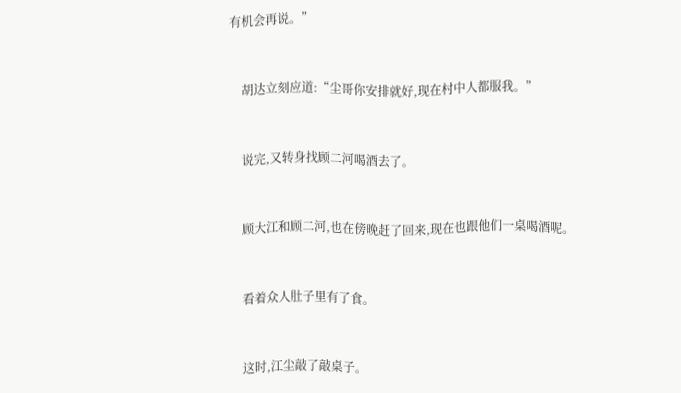有机会再说。”


    胡达立刻应道:“尘哥你安排就好,现在村中人都服我。”


    说完,又转身找顾二河喝酒去了。


    顾大江和顾二河,也在傍晚赶了回来,现在也跟他们一桌喝酒呢。


    看着众人肚子里有了食。


    这时,江尘敲了敲桌子。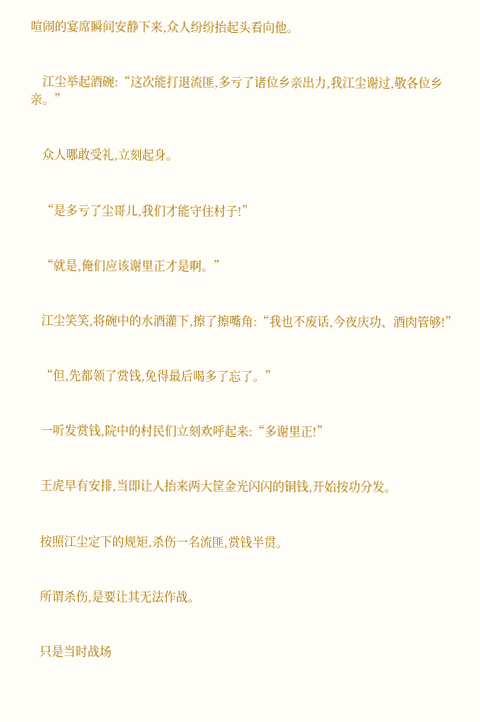喧闹的宴席瞬间安静下来,众人纷纷抬起头看向他。


    江尘举起酒碗:“这次能打退流匪,多亏了诸位乡亲出力,我江尘谢过,敬各位乡亲。”


    众人哪敢受礼,立刻起身。


    “是多亏了尘哥儿,我们才能守住村子!”


    “就是,俺们应该谢里正才是啊。”


    江尘笑笑,将碗中的水酒灌下,擦了擦嘴角:“我也不废话,今夜庆功、酒肉管够!”


    “但,先都领了赏钱,免得最后喝多了忘了。”


    一听发赏钱,院中的村民们立刻欢呼起来:“多谢里正!”


    王虎早有安排,当即让人抬来两大筐金光闪闪的铜钱,开始按功分发。


    按照江尘定下的规矩,杀伤一名流匪,赏钱半贯。


    所谓杀伤,是要让其无法作战。


    只是当时战场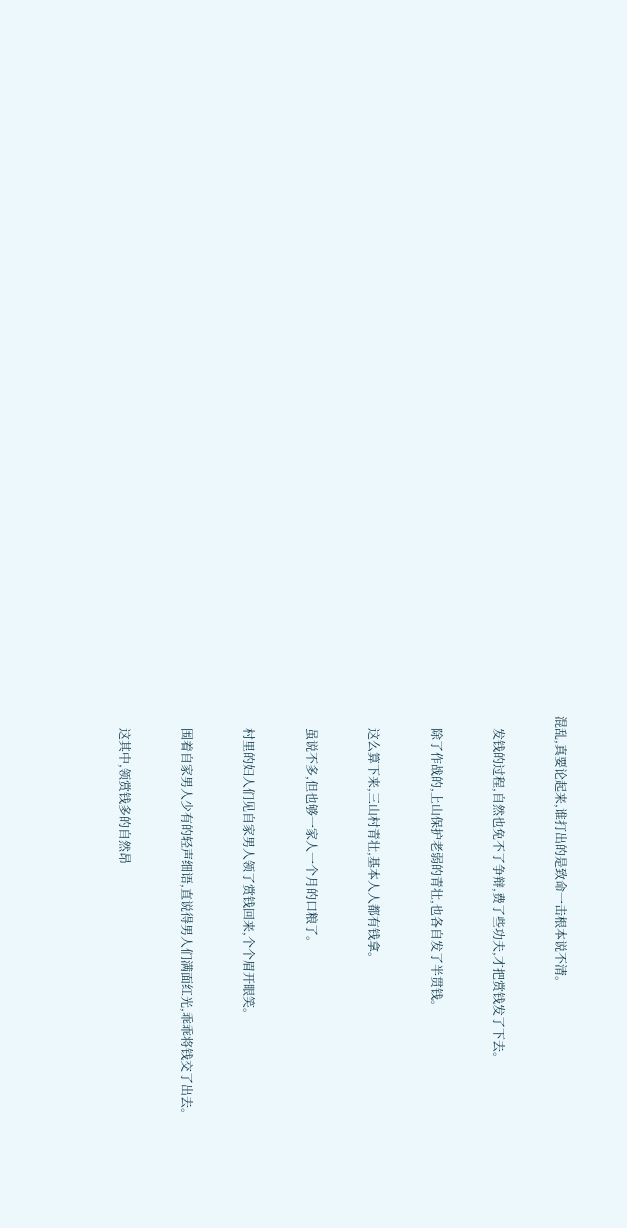混乱,真要论起来,谁打出的是致命一击根本说不清。


    发钱的过程,自然也免不了争辩,费了些功夫,才把赏钱发了下去。


    除了作战的,上山保护老弱的青壮,也各自发了半贯钱。


    这么算下来,三山村青壮,基本人人都有钱拿。


    虽说不多,但也够一家人一个月的口粮了。


    村里的妇人们见自家男人领了赏钱回来,个个眉开眼笑。


    围着自家男人少有的轻声细语,直说得男人们满面红光,乖乖将钱交了出去。


    这其中,领赏钱多的自然昂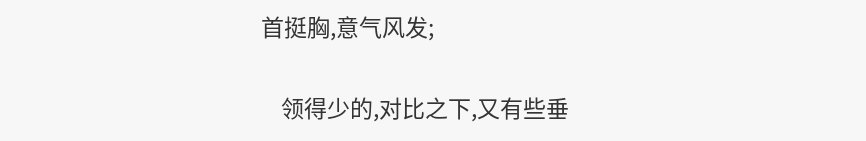首挺胸,意气风发;


    领得少的,对比之下,又有些垂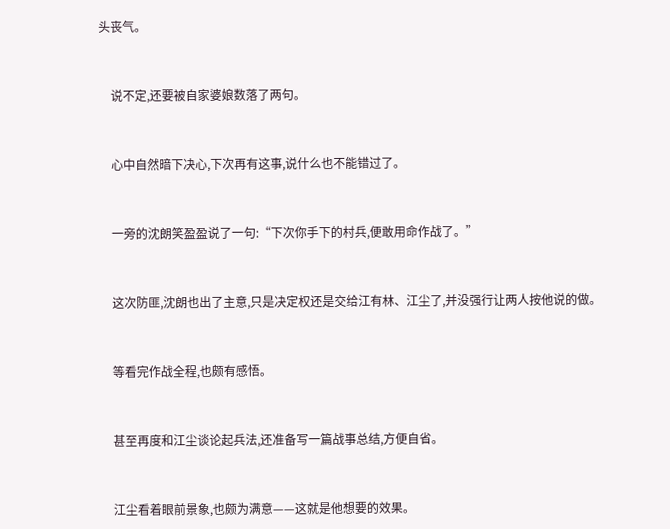头丧气。


    说不定,还要被自家婆娘数落了两句。


    心中自然暗下决心,下次再有这事,说什么也不能错过了。


    一旁的沈朗笑盈盈说了一句:“下次你手下的村兵,便敢用命作战了。”


    这次防匪,沈朗也出了主意,只是决定权还是交给江有林、江尘了,并没强行让两人按他说的做。


    等看完作战全程,也颇有感悟。


    甚至再度和江尘谈论起兵法,还准备写一篇战事总结,方便自省。


    江尘看着眼前景象,也颇为满意——这就是他想要的效果。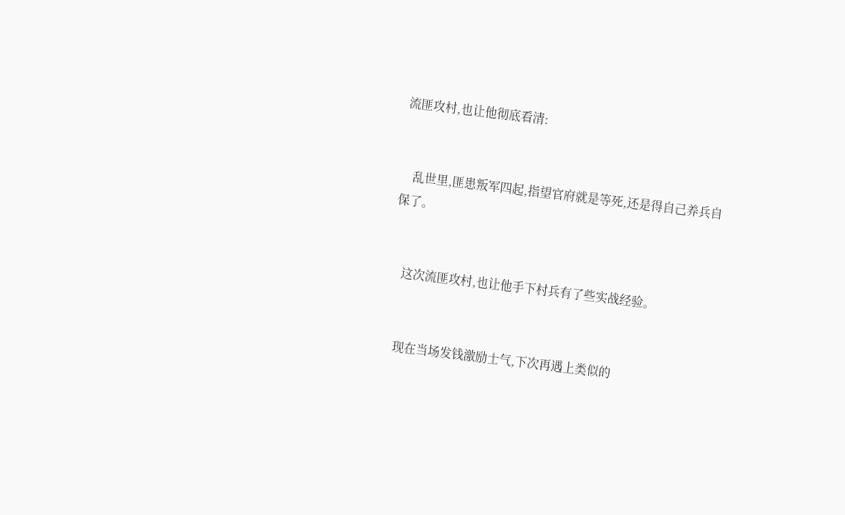流匪攻村,也让他彻底看清:


    乱世里,匪患叛军四起,指望官府就是等死,还是得自己养兵自保了。


    这次流匪攻村,也让他手下村兵有了些实战经验。


    现在当场发钱激励士气,下次再遇上类似的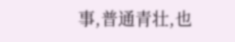事,普通青壮,也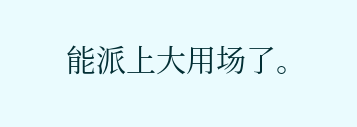能派上大用场了。